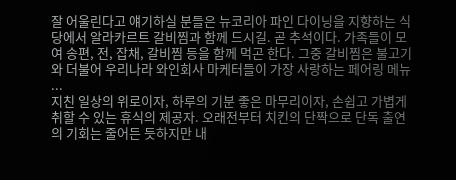잘 어울린다고 얘기하실 분들은 뉴코리아 파인 다이닝을 지향하는 식당에서 알라카르트 갈비찜과 함께 드시길. 곧 추석이다. 가족들이 모여 송편, 전, 잡채, 갈비찜 등을 함께 먹곤 한다. 그중 갈비찜은 불고기와 더불어 우리나라 와인회사 마케터들이 가장 사랑하는 페어링 메뉴 ...
지친 일상의 위로이자, 하루의 기분 좋은 마무리이자, 손쉽고 가볍게 취할 수 있는 휴식의 제공자. 오래전부터 치킨의 단짝으로 단독 출연의 기회는 줄어든 듯하지만 내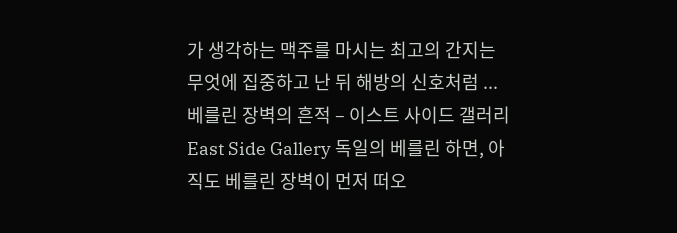가 생각하는 맥주를 마시는 최고의 간지는 무엇에 집중하고 난 뒤 해방의 신호처럼 ...
베를린 장벽의 흔적 – 이스트 사이드 갤러리 East Side Gallery 독일의 베를린 하면, 아직도 베를린 장벽이 먼저 떠오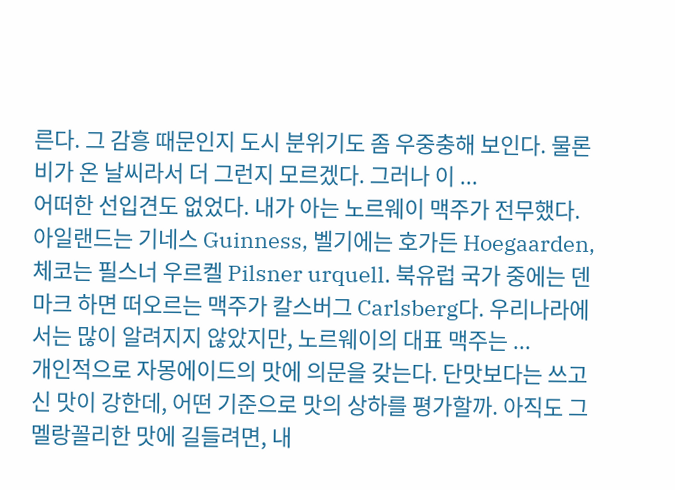른다. 그 감흥 때문인지 도시 분위기도 좀 우중충해 보인다. 물론 비가 온 날씨라서 더 그런지 모르겠다. 그러나 이 ...
어떠한 선입견도 없었다. 내가 아는 노르웨이 맥주가 전무했다. 아일랜드는 기네스 Guinness, 벨기에는 호가든 Hoegaarden, 체코는 필스너 우르켈 Pilsner urquell. 북유럽 국가 중에는 덴마크 하면 떠오르는 맥주가 칼스버그 Carlsberg다. 우리나라에서는 많이 알려지지 않았지만, 노르웨이의 대표 맥주는 ...
개인적으로 자몽에이드의 맛에 의문을 갖는다. 단맛보다는 쓰고 신 맛이 강한데, 어떤 기준으로 맛의 상하를 평가할까. 아직도 그 멜랑꼴리한 맛에 길들려면, 내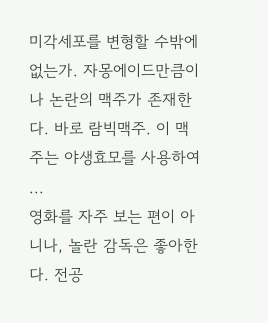미각세포를 변형할 수밖에 없는가. 자몽에이드만큼이나 논란의 맥주가 존재한다. 바로 람빅맥주. 이 맥주는 야생효모를 사용하여 ...
영화를 자주 보는 편이 아니나, 놀란 감독은 좋아한다. 전공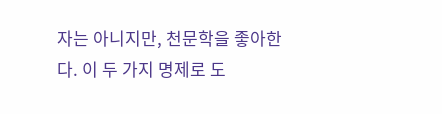자는 아니지만, 천문학을 좋아한다. 이 두 가지 명제로 도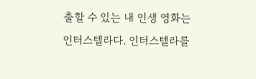출할 수 있는 내 인생 영화는 인터스텔라다. 인터스텔라를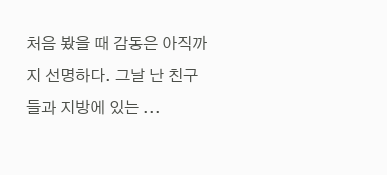처음 봤을 때 감동은 아직까지 선명하다. 그날 난 친구들과 지방에 있는 ...